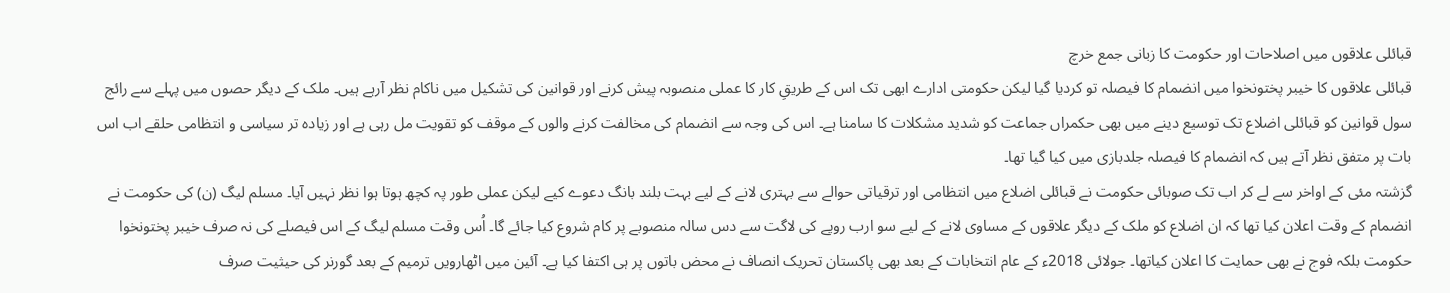قبائلی علاقوں میں اصلاحات اور حکومت کا زبانی جمع خرچ
قبائلی علاقوں کا خیبر پختونخوا میں انضمام کا فیصلہ تو کردیا گیا لیکن حکومتی ادارے ابھی تک اس کے طریقِ کار کا عملی منصوبہ پیش کرنے اور قوانین کی تشکیل میں ناکام نظر آرہے ہیں۔ ملک کے دیگر حصوں میں پہلے سے رائج سول قوانین کو قبائلی اضلاع تک توسیع دینے میں بھی حکمراں جماعت کو شدید مشکلات کا سامنا ہے۔ اس کی وجہ سے انضمام کی مخالفت کرنے والوں کے موقف کو تقویت مل رہی ہے اور زیادہ تر سیاسی و انتظامی حلقے اب اس بات پر متفق نظر آتے ہیں کہ انضمام کا فیصلہ جلدبازی میں کیا گیا تھا۔
گزشتہ مئی کے اواخر سے لے کر اب تک صوبائی حکومت نے قبائلی اضلاع میں انتظامی اور ترقیاتی حوالے سے بہتری لانے کے لیے بہت بلند بانگ دعوے کیے لیکن عملی طور پہ کچھ ہوتا ہوا نظر نہیں آیا۔ مسلم لیگ (ن) کی حکومت نے انضمام کے وقت اعلان کیا تھا کہ ان اضلاع کو ملک کے دیگر علاقوں کے مساوی لانے کے لیے سو ارب روپے کی لاگت سے دس سالہ منصوبے پر کام شروع کیا جائے گا۔ اُس وقت مسلم لیگ کے اس فیصلے کی نہ صرف خیبر پختونخوا حکومت بلکہ فوج نے بھی حمایت کا اعلان کیاتھا۔ جولائی 2018ء کے عام انتخابات کے بعد بھی پاکستان تحریک انصاف نے محض باتوں پر ہی اکتفا کیا ہے۔ آئین میں اٹھارویں ترمیم کے بعد گورنر کی حیثیت صرف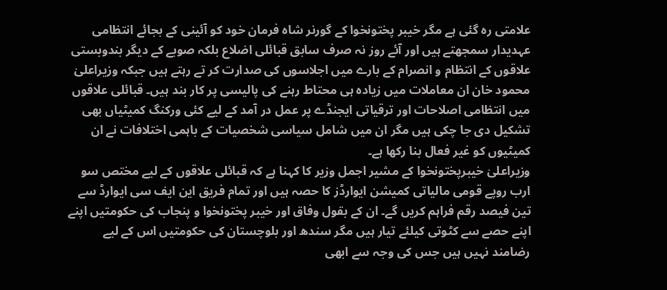علامتی رہ گئی ہے مگر خیبر پختونخوا کے گورنر شاہ فرمان خود کو آئینی کے بجائے انتظامی عہدیدار سمجھتے ہیں اور آئے روز نہ صرف سابق قبائلی اضلاع بلکہ صوبے کے دیگر بندوبستی علاقوں کے انتظام و انصرام کے بارے میں اجلاسوں کی صدارت کر تے رہتے ہیں جبکہ وزیراعلیٰ محمود خان ان معاملات میں زیادہ ہی محتاط رہنے کی پالیسی پر کار بند ہیں۔ قبائلی علاقوں میں انتظامی اصلاحات اور ترقیاتی ایجنڈے پر عمل در آمد کے لیے کئی ورکنگ کمیٹیاں بھی تشکیل دی جا چکی ہیں مگر ان میں شامل سیاسی شخصیات کے باہمی اختلافات نے ان کمیٹیوں کو غیر فعال بنا رکھا ہے۔
وزیراعلیٰ خیبرپختونخوا کے مشیر اجمل وزیر کا کہنا ہے کہ قبائلی علاقوں کے لیے مختص سو ارب روپے قومی مالیاتی کمیشن ایوارڈز کا حصہ ہیں اور تمام فریق این ایف سی ایوارڈ سے تین فیصد رقم فراہم کریں گے۔ ان کے بقول وفاق اور خیبر پختونخوا و پنجاب کی حکومتیں اپنے اپنے حصے سے کٹوتی کیلئے تیار ہیں مگر سندھ اور بلوچستان کی حکومتیں اس کے لیے رضامند نہیں ہیں جس کی وجہ سے ابھی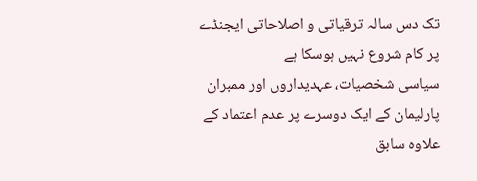تک دس سالہ ترقیاتی و اصلاحاتی ایجنڈے پر کام شروع نہیں ہوسکا ہے
سیاسی شخصیات، عہدیداروں اور ممبران پارلیمان کے ایک دوسرے پر عدم اعتماد کے علاوہ سابق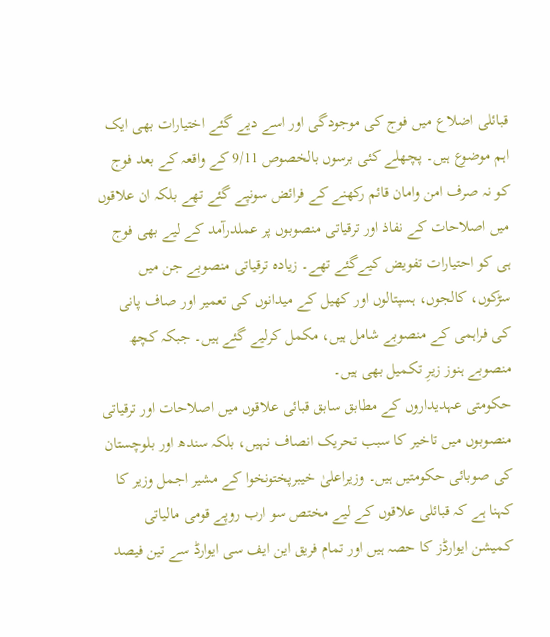قبائلی اضلاع میں فوج کی موجودگی اور اسے دیے گئے اختیارات بھی ایک اہم موضوع ہیں۔ پچھلے کئی برسوں بالخصوص 9/11 کے واقعہ کے بعد فوج کو نہ صرف امن وامان قائم رکھنے کے فرائض سونپے گئے تھے بلکہ ان علاقوں میں اصلاحات کے نفاذ اور ترقیاتی منصوبوں پر عملدرآمد کے لیے بھی فوج ہی کو احتیارات تفویض کیےگئے تھے۔ زیادہ ترقیاتی منصوبے جن میں سڑکوں، کالجوں، ہسپتالوں اور کھیل کے میدانوں کی تعمیر اور صاف پانی کی فراہمی کے منصوبے شامل ہیں، مکمل کرلیے گئے ہیں۔ جبکہ کچھ منصوبے ہنوز زیرِ تکمیل بھی ہیں۔
حکومتی عہدیداروں کے مطابق سابق قبائی علاقوں میں اصلاحات اور ترقیاتی منصوبوں میں تاخیر کا سبب تحریک انصاف نہیں، بلکہ سندھ اور بلوچستان کی صوبائی حکومتیں ہیں۔ وزیراعلیٰ خیبرپختونخوا کے مشیر اجمل وزیر کا کہنا ہے کہ قبائلی علاقوں کے لیے مختص سو ارب روپے قومی مالیاتی کمیشن ایوارڈز کا حصہ ہیں اور تمام فریق این ایف سی ایوارڈ سے تین فیصد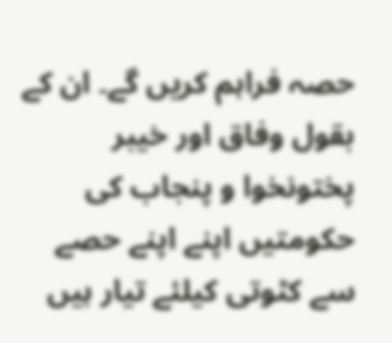حصہ فراہم کریں گے۔ ان کے بقول وفاق اور خیبر پختونخوا و پنجاب کی حکومتیں اپنے اپنے حصے سے کٹوتی کیلئے تیار ہیں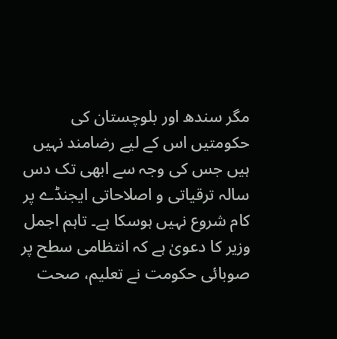مگر سندھ اور بلوچستان کی حکومتیں اس کے لیے رضامند نہیں ہیں جس کی وجہ سے ابھی تک دس سالہ ترقیاتی و اصلاحاتی ایجنڈے پر کام شروع نہیں ہوسکا ہے۔ تاہم اجمل وزیر کا دعویٰ ہے کہ انتظامی سطح پر صوبائی حکومت نے تعلیم، صحت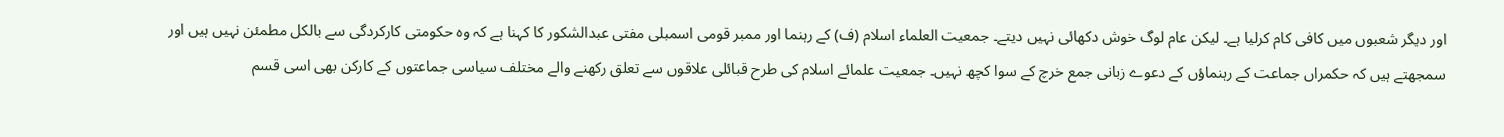اور دیگر شعبوں میں کافی کام کرلیا ہے۔ لیکن عام لوگ خوش دکھائی نہیں دیتے۔ جمعیت العلماء اسلام (ف) کے رہنما اور ممبر قومی اسمبلی مفتی عبدالشکور کا کہنا ہے کہ وہ حکومتی کارکردگی سے بالکل مطمئن نہیں ہیں اور سمجھتے ہیں کہ حکمراں جماعت کے رہنماؤں کے دعوے زبانی جمع خرچ کے سوا کچھ نہیں۔ جمعیت علمائے اسلام کی طرح قبائلی علاقوں سے تعلق رکھنے والے مختلف سیاسی جماعتوں کے کارکن بھی اسی قسم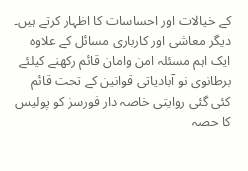کے خیالات اور احساسات کا اظہار کرتے ہیں۔
دیگر معاشی اور کارباری مسائل کے علاوہ ایک اہم مسئلہ امن وامان قائم رکھنے کیلئے برطانوی نو آبادیاتی قوانین کے تحت قائم کئی گئی روایتی خاصہ دار فورسز کو پولیس کا حصہ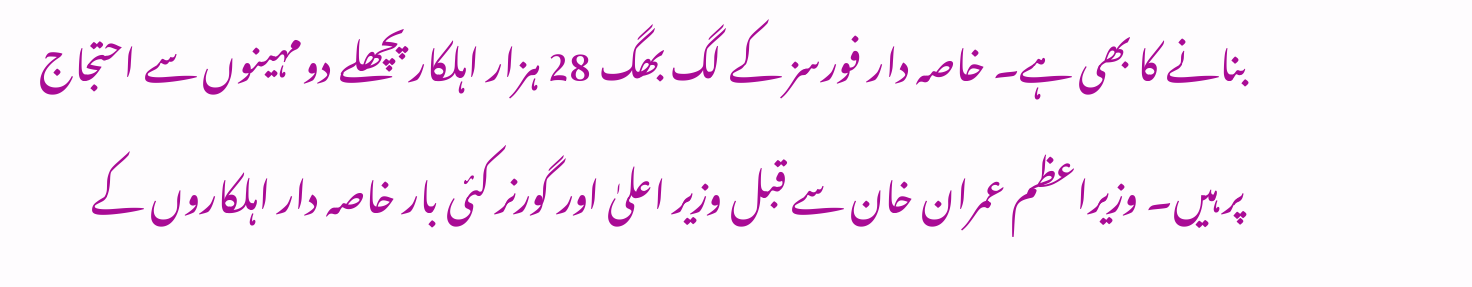بنانے کا بھی ہے۔ خاصہ دار فورسز کے لگ بھگ 28 ہزار اہلکار پچھلے دومہینوں سے احتجاج پر ہیں۔ وزیراعظم عمران خان سے قبل وزیر اعلیٰ اور گورنر کئی بار خاصہ دار اہلکاروں کے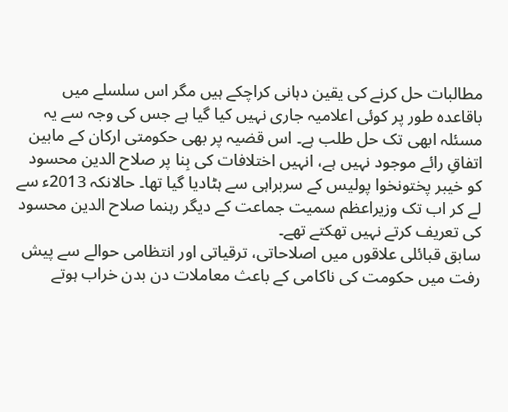مطالبات حل کرنے کی یقین دہانی کراچکے ہیں مگر اس سلسلے میں باقاعدہ طور پر کوئی اعلامیہ جاری نہیں کیا گیا ہے جس کی وجہ سے یہ مسئلہ ابھی تک حل طلب ہے۔ اس قضیہ پر بھی حکومتی ارکان کے مابین اتفاقِ رائے موجود نہیں ہے، انہیں اختلافات کی بِنا پر صلاح الدین محسود کو خیبر پختونخوا پولیس کے سربراہی سے ہٹادیا گیا تھا۔ حالانکہ 2013ء سے لے کر اب تک وزیراعظم سمیت جماعت کے دیگر رہنما صلاح الدین محسود کی تعریف کرتے نہیں تھکتے تھے۔
سابق قبائلی علاقوں میں اصلاحاتی، ترقیاتی اور انتظامی حوالے سے پیش رفت میں حکومت کی ناکامی کے باعث معاملات دن بدن خراب ہوتے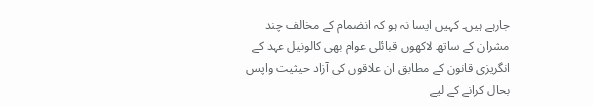جارہے ہیں۔ کہیں ایسا نہ ہو کہ انضمام کے مخالف چند مشران کے ساتھ لاکھوں قبائلی عوام بھی کالونیل عہد کے انگریزی قانون کے مطابق ان علاقوں کی آزاد حیثیت واپس بحال کرانے کے لیے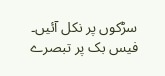سڑکوں پر نکل آئیں۔
فیس بک پر تبصرے